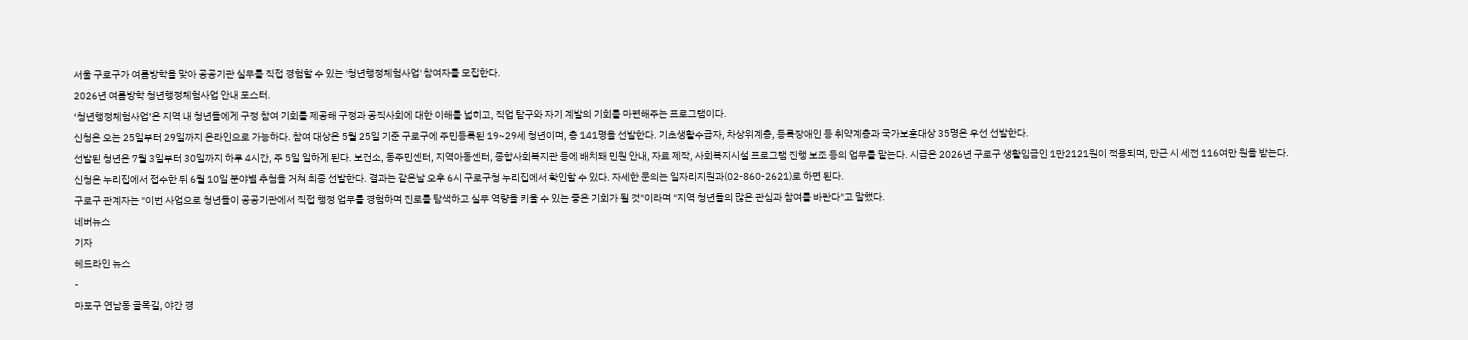서울 구로구가 여름방학을 맞아 공공기관 실무를 직접 경험할 수 있는 '청년행정체험사업' 참여자를 모집한다.
2026년 여름방학 청년행정체험사업 안내 포스터.
‘청년행정체험사업’은 지역 내 청년들에게 구정 참여 기회를 제공해 구정과 공직사회에 대한 이해를 넓히고, 직업 탐구와 자기 계발의 기회를 마련해주는 프로그램이다.
신청은 오는 25일부터 29일까지 온라인으로 가능하다. 참여 대상은 5월 25일 기준 구로구에 주민등록된 19~29세 청년이며, 총 141명을 선발한다. 기초생활수급자, 차상위계층, 등록장애인 등 취약계층과 국가보훈대상 35명은 우선 선발한다.
선발된 청년은 7월 3일부터 30일까지 하루 4시간, 주 5일 일하게 된다. 보건소, 동주민센터, 지역아동센터, 종합사회복지관 등에 배치돼 민원 안내, 자료 제작, 사회복지시설 프로그램 진행 보조 등의 업무를 맡는다. 시급은 2026년 구로구 생활임금인 1만2121원이 적용되며, 만근 시 세전 116여만 원을 받는다.
신청은 누리집에서 접수한 뒤 6월 10일 분야별 추첨을 거쳐 최종 선발한다. 결과는 같은날 오후 6시 구로구청 누리집에서 확인할 수 있다. 자세한 문의는 일자리지원과(02-860-2621)로 하면 된다.
구로구 관계자는 "이번 사업으로 청년들이 공공기관에서 직접 행정 업무를 경험하며 진로를 탐색하고 실무 역량을 키울 수 있는 좋은 기회가 될 것"이라며 "지역 청년들의 많은 관심과 참여를 바란다"고 말했다.
네버뉴스
기자
헤드라인 뉴스
-
마포구 연남동 골목길, 야간 경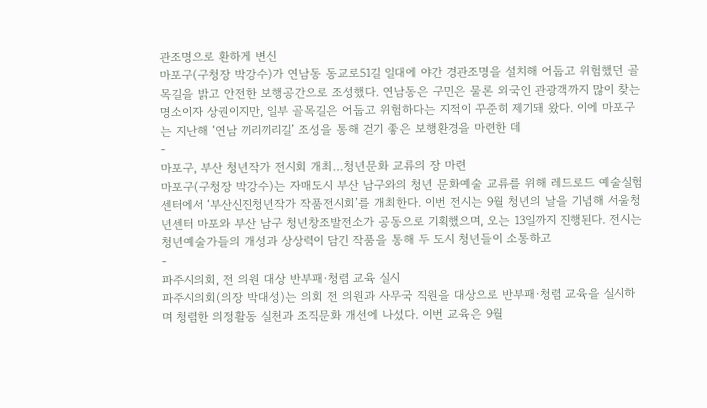관조명으로 환하게 변신
마포구(구청장 박강수)가 연남동 동교로51길 일대에 야간 경관조명을 설치해 어둡고 위험했던 골목길을 밝고 안전한 보행공간으로 조성했다. 연남동은 구민은 물론 외국인 관광객까지 많이 찾는 명소이자 상권이지만, 일부 골목길은 어둡고 위험하다는 지적이 꾸준히 제기돼 왔다. 이에 마포구는 지난해 ‘연남 끼리끼리길’ 조성을 통해 걷기 좋은 보행환경을 마련한 데
-
마포구, 부산 청년작가 전시회 개최…청년문화 교류의 장 마련
마포구(구청장 박강수)는 자매도시 부산 남구와의 청년 문화예술 교류를 위해 레드로드 예술실험센터에서 ‘부산신진청년작가 작품전시회’를 개최한다. 이번 전시는 9월 청년의 날을 기념해 서울청년센터 마포와 부산 남구 청년창조발전소가 공동으로 기획했으며, 오는 13일까지 진행된다. 전시는 청년예술가들의 개성과 상상력이 담긴 작품을 통해 두 도시 청년들이 소통하고
-
파주시의회, 전 의원 대상 반부패·청렴 교육 실시
파주시의회(의장 박대성)는 의회 전 의원과 사무국 직원을 대상으로 반부패·청렴 교육을 실시하며 청렴한 의정활동 실천과 조직문화 개선에 나섰다. 이번 교육은 9월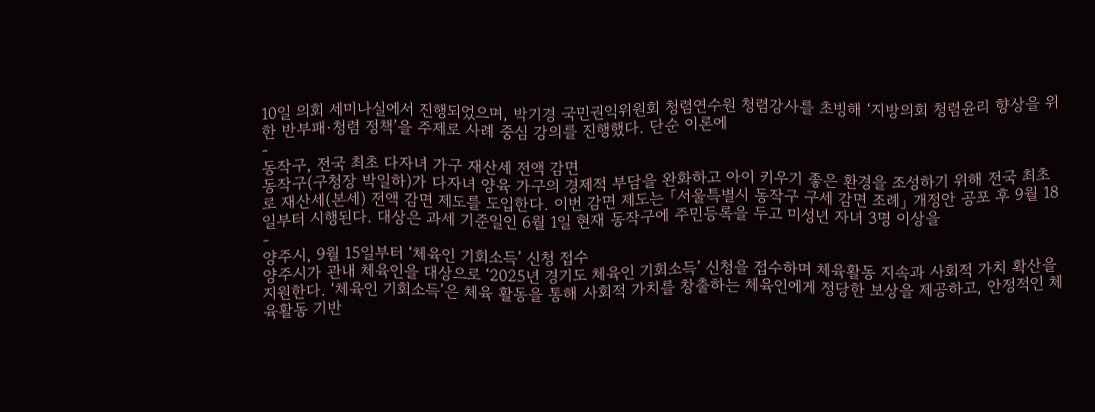10일 의회 세미나실에서 진행되었으며, 박기경 국민권익위원회 청렴연수원 청렴강사를 초빙해 ‘지방의회 청렴윤리 향상을 위한 반부패·청렴 정책’을 주제로 사례 중심 강의를 진행했다. 단순 이론에
-
동작구, 전국 최초 다자녀 가구 재산세 전액 감면
동작구(구청장 박일하)가 다자녀 양육 가구의 경제적 부담을 완화하고 아이 키우기 좋은 환경을 조성하기 위해 전국 최초로 재산세(본세) 전액 감면 제도를 도입한다. 이번 감면 제도는 「서울특별시 동작구 구세 감면 조례」 개정안 공포 후 9월 18일부터 시행된다. 대상은 과세 기준일인 6월 1일 현재 동작구에 주민등록을 두고 미성년 자녀 3명 이상을
-
양주시, 9월 15일부터 ‘체육인 기회소득’ 신청 접수
양주시가 관내 체육인을 대상으로 ‘2025년 경기도 체육인 기회소득’ 신청을 접수하며 체육활동 지속과 사회적 가치 확산을 지원한다. ‘체육인 기회소득’은 체육 활동을 통해 사회적 가치를 창출하는 체육인에게 정당한 보상을 제공하고, 안정적인 체육활동 기반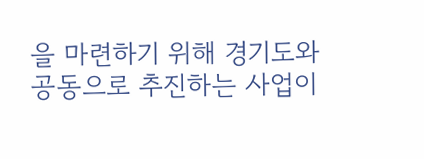을 마련하기 위해 경기도와 공동으로 추진하는 사업이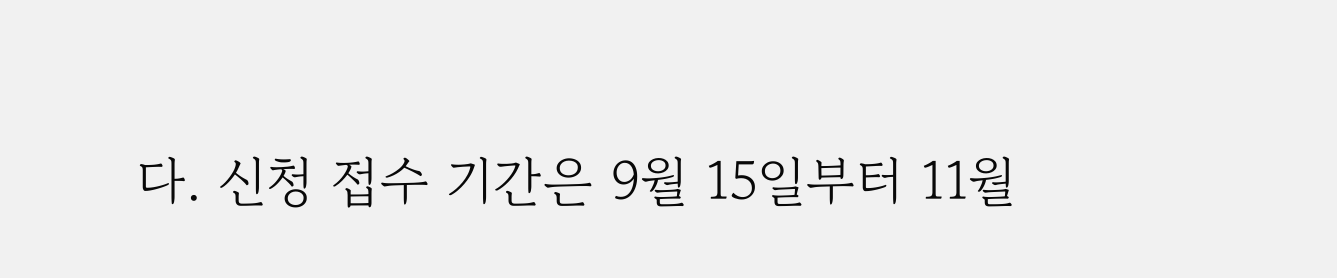다. 신청 접수 기간은 9월 15일부터 11월